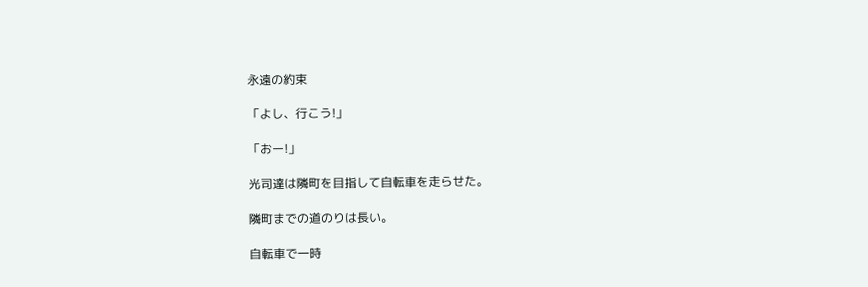永遠の約束

「よし、行こう!」

「おー!」

光司達は隣町を目指して自転車を走らせた。

隣町までの道のりは長い。

自転車で一時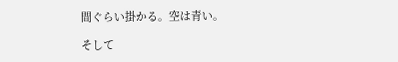間ぐらい掛かる。空は青い。

そして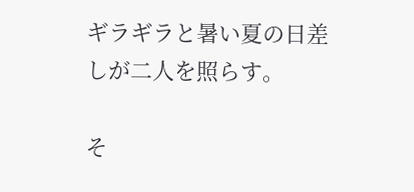ギラギラと暑い夏の日差しが二人を照らす。

そ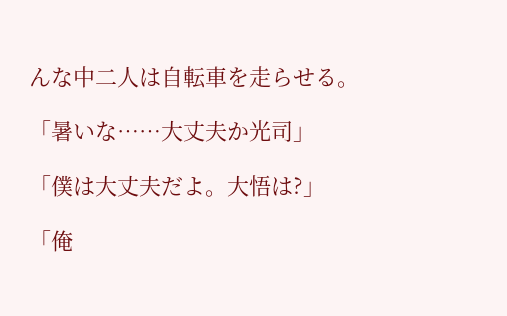んな中二人は自転車を走らせる。

「暑いな……大丈夫か光司」

「僕は大丈夫だよ。大悟は?」

「俺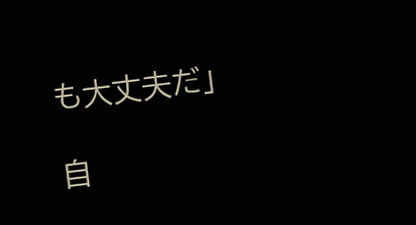も大丈夫だ」

自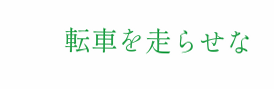転車を走らせな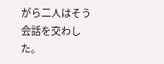がら二人はそう会話を交わした。